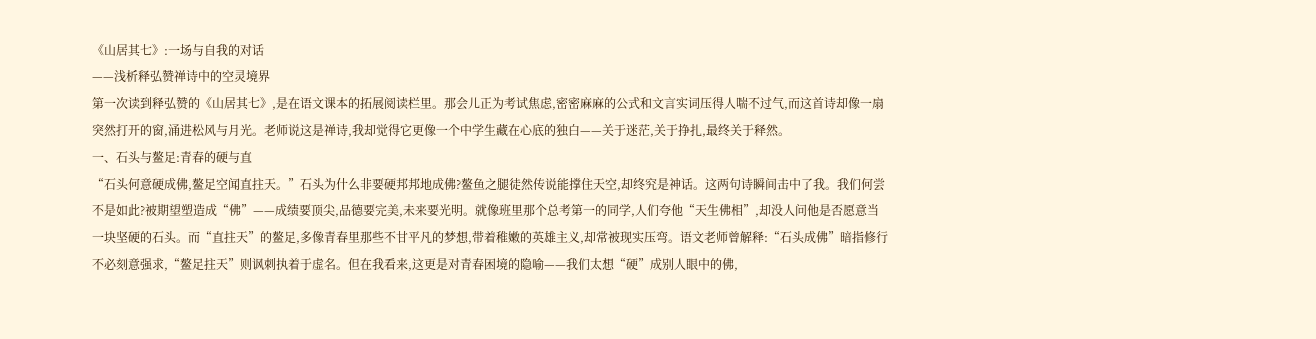《山居其七》:一场与自我的对话
——浅析释弘赞禅诗中的空灵境界
第一次读到释弘赞的《山居其七》,是在语文课本的拓展阅读栏里。那会儿正为考试焦虑,密密麻麻的公式和文言实词压得人喘不过气,而这首诗却像一扇突然打开的窗,涌进松风与月光。老师说这是禅诗,我却觉得它更像一个中学生藏在心底的独白——关于迷茫,关于挣扎,最终关于释然。
一、石头与鳌足:青春的硬与直
“石头何意硬成佛,鳌足空闻直拄天。”石头为什么非要硬邦邦地成佛?鳌鱼之腿徒然传说能撑住天空,却终究是神话。这两句诗瞬间击中了我。我们何尝不是如此?被期望塑造成“佛”——成绩要顶尖,品德要完美,未来要光明。就像班里那个总考第一的同学,人们夸他“天生佛相”,却没人问他是否愿意当一块坚硬的石头。而“直拄天”的鳌足,多像青春里那些不甘平凡的梦想,带着稚嫩的英雄主义,却常被现实压弯。语文老师曾解释:“石头成佛”暗指修行不必刻意强求,“鳌足拄天”则讽刺执着于虚名。但在我看来,这更是对青春困境的隐喻——我们太想“硬”成别人眼中的佛,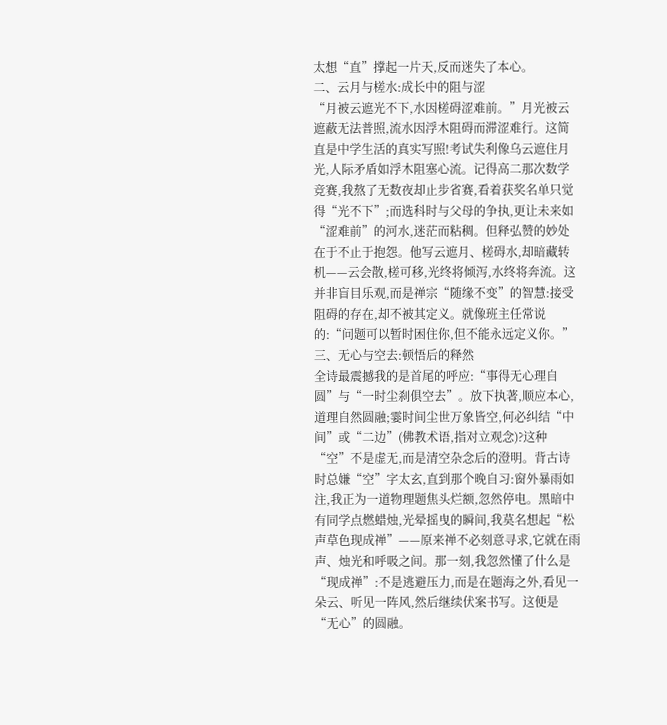太想“直”撑起一片天,反而迷失了本心。
二、云月与槎水:成长中的阻与涩
“月被云遮光不下,水因槎碍涩难前。”月光被云遮蔽无法普照,流水因浮木阻碍而滞涩难行。这简直是中学生活的真实写照!考试失利像乌云遮住月光,人际矛盾如浮木阻塞心流。记得高二那次数学竞赛,我熬了无数夜却止步省赛,看着获奖名单只觉得“光不下”;而选科时与父母的争执,更让未来如“涩难前”的河水,迷茫而粘稠。但释弘赞的妙处在于不止于抱怨。他写云遮月、槎碍水,却暗藏转机——云会散,槎可移,光终将倾泻,水终将奔流。这并非盲目乐观,而是禅宗“随缘不变”的智慧:接受阻碍的存在,却不被其定义。就像班主任常说的:“问题可以暂时困住你,但不能永远定义你。”
三、无心与空去:顿悟后的释然
全诗最震撼我的是首尾的呼应:“事得无心理自圆”与“一时尘刹俱空去”。放下执著,顺应本心,道理自然圆融;霎时间尘世万象皆空,何必纠结“中间”或“二边”(佛教术语,指对立观念)?这种“空”不是虚无,而是清空杂念后的澄明。背古诗时总嫌“空”字太玄,直到那个晚自习:窗外暴雨如注,我正为一道物理题焦头烂额,忽然停电。黑暗中有同学点燃蜡烛,光晕摇曳的瞬间,我莫名想起“松声草色现成禅”——原来禅不必刻意寻求,它就在雨声、烛光和呼吸之间。那一刻,我忽然懂了什么是“现成禅”:不是逃避压力,而是在题海之外,看见一朵云、听见一阵风,然后继续伏案书写。这便是“无心”的圆融。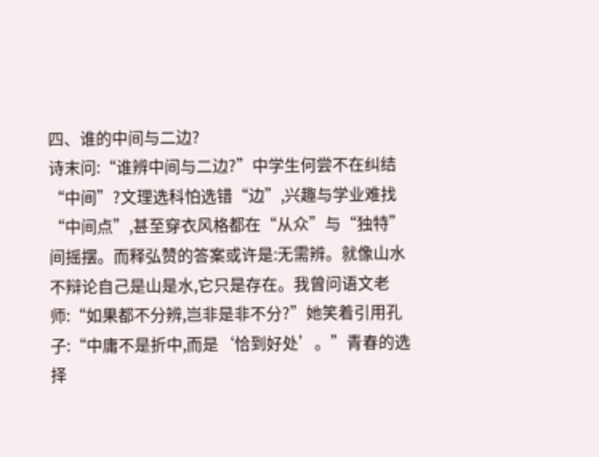四、谁的中间与二边?
诗末问:“谁辨中间与二边?”中学生何尝不在纠结“中间”?文理选科怕选错“边”,兴趣与学业难找“中间点”,甚至穿衣风格都在“从众”与“独特”间摇摆。而释弘赞的答案或许是:无需辨。就像山水不辩论自己是山是水,它只是存在。我曾问语文老师:“如果都不分辨,岂非是非不分?”她笑着引用孔子:“中庸不是折中,而是‘恰到好处’。”青春的选择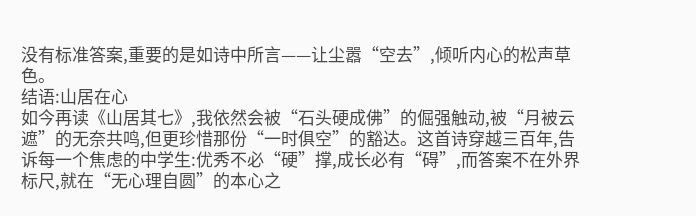没有标准答案,重要的是如诗中所言——让尘嚣“空去”,倾听内心的松声草色。
结语:山居在心
如今再读《山居其七》,我依然会被“石头硬成佛”的倔强触动,被“月被云遮”的无奈共鸣,但更珍惜那份“一时俱空”的豁达。这首诗穿越三百年,告诉每一个焦虑的中学生:优秀不必“硬”撑,成长必有“碍”,而答案不在外界标尺,就在“无心理自圆”的本心之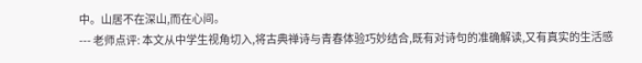中。山居不在深山,而在心间。
--- 老师点评: 本文从中学生视角切入,将古典禅诗与青春体验巧妙结合,既有对诗句的准确解读,又有真实的生活感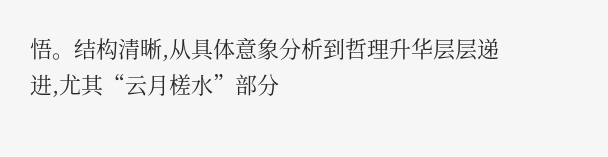悟。结构清晰,从具体意象分析到哲理升华层层递进,尤其“云月槎水”部分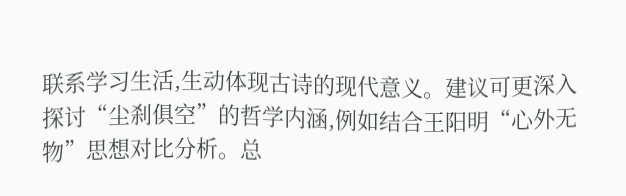联系学习生活,生动体现古诗的现代意义。建议可更深入探讨“尘刹俱空”的哲学内涵,例如结合王阳明“心外无物”思想对比分析。总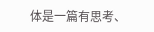体是一篇有思考、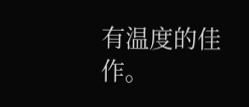有温度的佳作。